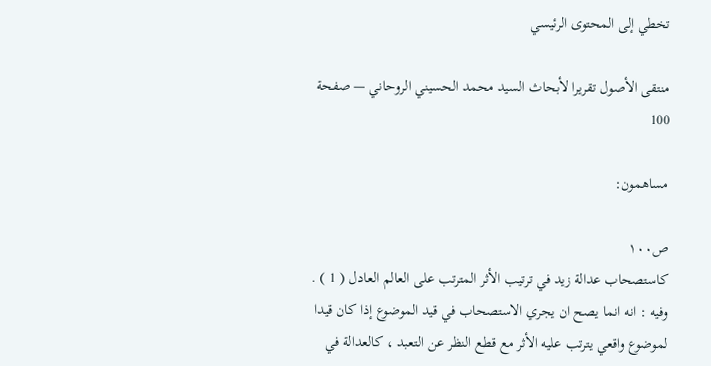تخطي إلى المحتوى الرئيسي

منتقى الأصول تقريرا لأبحاث السيد محمد الحسيني الروحاني — صفحة 100

مساهمون:

ص١٠٠
كاستصحاب عدالة زيد في ترتيب الأثر المترتب على العالم العادل ( 1 ) . وفيه : انه انما يصح ان يجري الاستصحاب في قيد الموضوع إذا كان قيدا لموضوع واقعي يترتب عليه الأثر مع قطع النظر عن التعبد ، كالعدالة في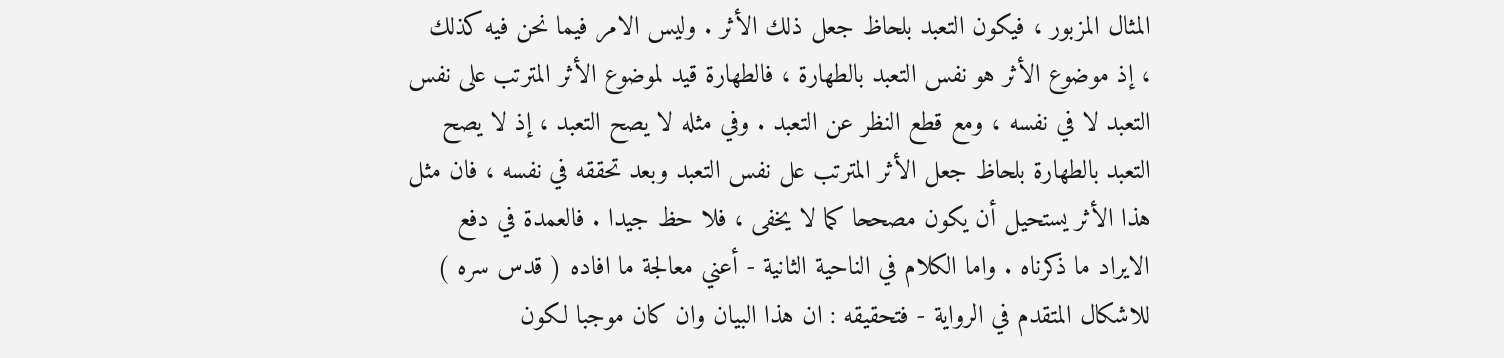المثال المزبور ، فيكون التعبد بلحاظ جعل ذلك الأثر . وليس الامر فيما نحن فيه كذلك ، إذ موضوع الأثر هو نفس التعبد بالطهارة ، فالطهارة قيد لموضوع الأثر المترتب على نفس التعبد لا في نفسه ، ومع قطع النظر عن التعبد . وفي مثله لا يصح التعبد ، إذ لا يصح التعبد بالطهارة بلحاظ جعل الأثر المترتب عل نفس التعبد وبعد تحققه في نفسه ، فان مثل هذا الأثر يستحيل أن يكون مصححا كما لا يخفى ، فلا حظ جيدا . فالعمدة في دفع الايراد ما ذكرناه . واما الكلام في الناحية الثانية - أعني معالجة ما افاده ( قدس سره ) للاشكال المتقدم في الرواية - فتحقيقه : ان هذا البيان وان كان موجبا لكون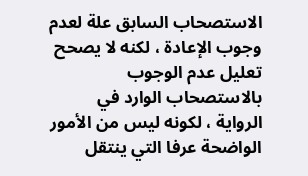الاستصحاب السابق علة لعدم وجوب الإعادة ، لكنه لا يصحح تعليل عدم الوجوب بالاستصحاب الوارد في الرواية ، لكونه ليس من الأمور الواضحة عرفا التي ينتقل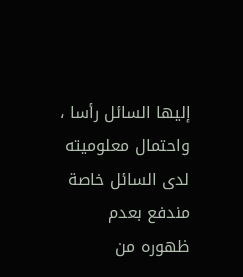إليها السائل رأسا ، واحتمال معلوميته لدى السائل خاصة مندفع بعدم ظهوره من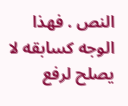النص . فهذا الوجه كسابقه لا يصلح لرفع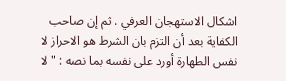اشكال الاستهجان العرفي . ثم إن صاحب الكفاية بعد أن التزم بان الشرط هو الاحراز لا نفس الطهارة أورد على نفسه بما نصه : " لا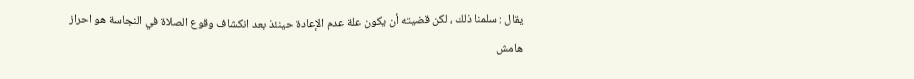يقال : سلمنا ذلك ، لكن قضيته أن يكون علة عدم الإعادة حينئذ بعد انكشاف وقوع الصلاة في النجاسة هو احراز
هامش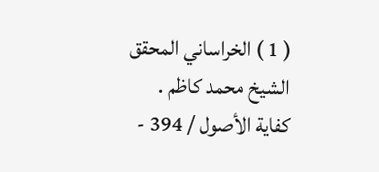( 1 ) الخراساني المحقق الشيخ محمد كاظم . كفاية الأصول / 394 -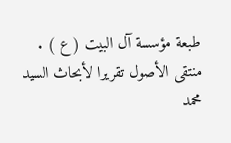طبعة مؤسسة آل البيت ( ع ) .
منتقى الأصول تقريرا لأبحاث السيد محمد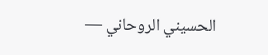الحسيني الروحاني —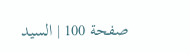صفحة 100 | السيد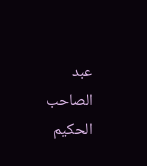عبد الصاحب الحكيم